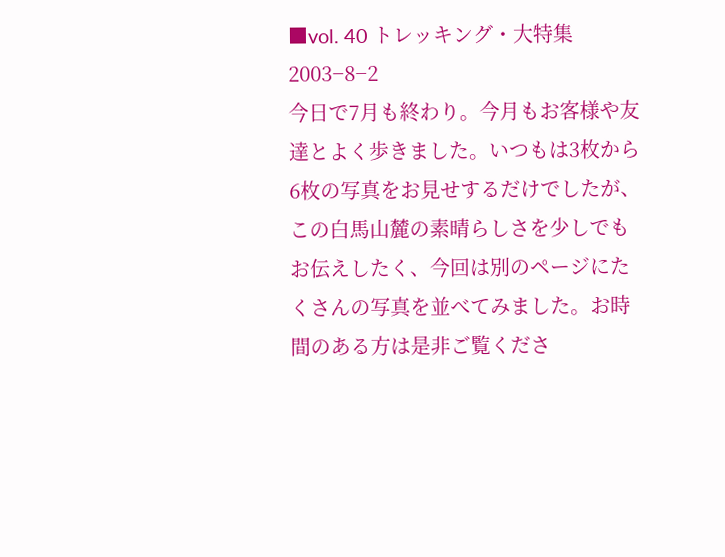■vol. 40 トレッキング・大特集 2003−8−2
今日で7月も終わり。今月もお客様や友達とよく歩きました。いつもは3枚から6枚の写真をお見せするだけでしたが、この白馬山麓の素晴らしさを少しでもお伝えしたく、今回は別のページにたくさんの写真を並べてみました。お時間のある方は是非ご覧くださ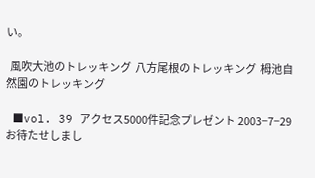い。

  風吹大池のトレッキング  八方尾根のトレッキング  栂池自然園のトレッキング

 ■vol. 39 アクセス5000件記念プレゼント 2003−7−29
お待たせしまし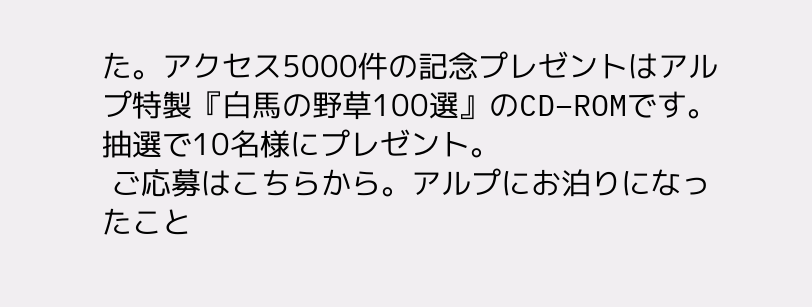た。アクセス5000件の記念プレゼントはアルプ特製『白馬の野草100選』のCD−ROMです。抽選で10名様にプレゼント。
 ご応募はこちらから。アルプにお泊りになったこと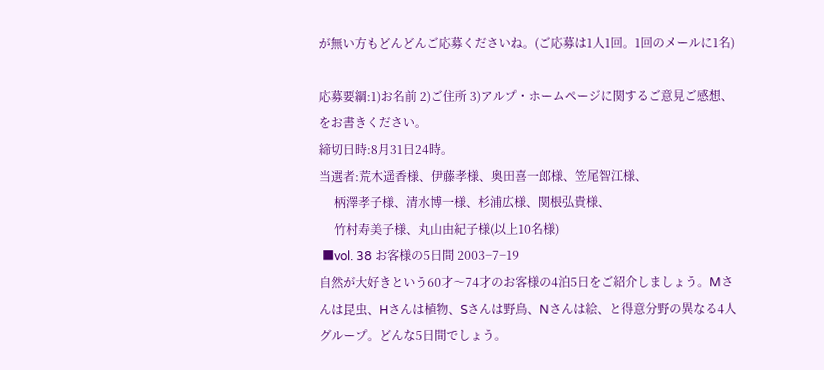が無い方もどんどんご応募くださいね。(ご応募は1人1回。1回のメールに1名)

応募要綱:1)お名前 2)ご住所 3)アルプ・ホームページに関するご意見ご感想、をお書きください。
締切日時:8月31日24時。
当選者:荒木遥香様、伊藤孝様、奥田喜一郎様、笠尾智江様、
     柄澤孝子様、清水博一様、杉浦広様、関根弘貴様、
     竹村寿美子様、丸山由紀子様(以上10名様)
 ■vol. 38 お客様の5日間 2003−7−19
自然が大好きという60才〜74才のお客様の4泊5日をご紹介しましょう。Mさんは昆虫、Hさんは植物、Sさんは野鳥、Nさんは絵、と得意分野の異なる4人グループ。どんな5日間でしょう。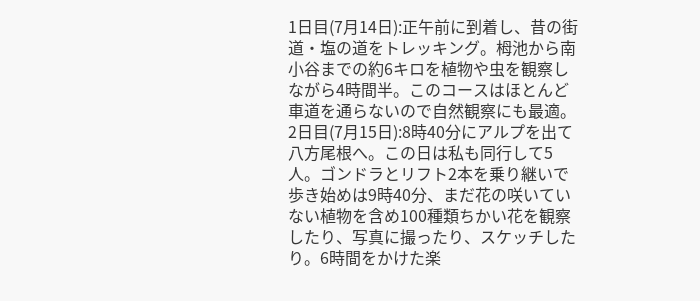1日目(7月14日):正午前に到着し、昔の街道・塩の道をトレッキング。栂池から南小谷までの約6キロを植物や虫を観察しながら4時間半。このコースはほとんど車道を通らないので自然観察にも最適。
2日目(7月15日):8時40分にアルプを出て八方尾根へ。この日は私も同行して5人。ゴンドラとリフト2本を乗り継いで歩き始めは9時40分、まだ花の咲いていない植物を含め100種類ちかい花を観察したり、写真に撮ったり、スケッチしたり。6時間をかけた楽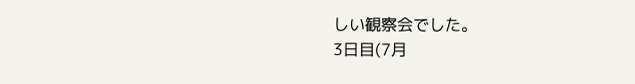しい観察会でした。
3日目(7月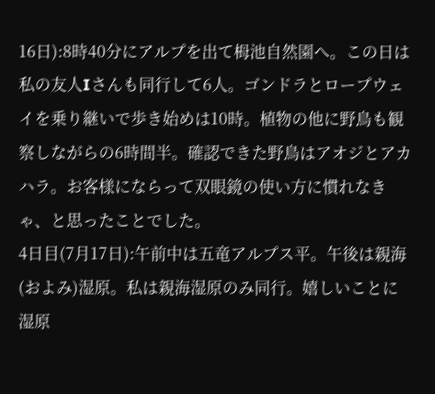16日):8時40分にアルプを出て栂池自然園へ。この日は私の友人Iさんも同行して6人。ゴンドラとロープウェイを乗り継いで歩き始めは10時。植物の他に野鳥も観察しながらの6時間半。確認できた野鳥はアオジとアカハラ。お客様にならって双眼鏡の使い方に慣れなきゃ、と思ったことでした。
4日目(7月17日):午前中は五竜アルプス平。午後は親海(およみ)湿原。私は親海湿原のみ同行。嬉しいことに湿原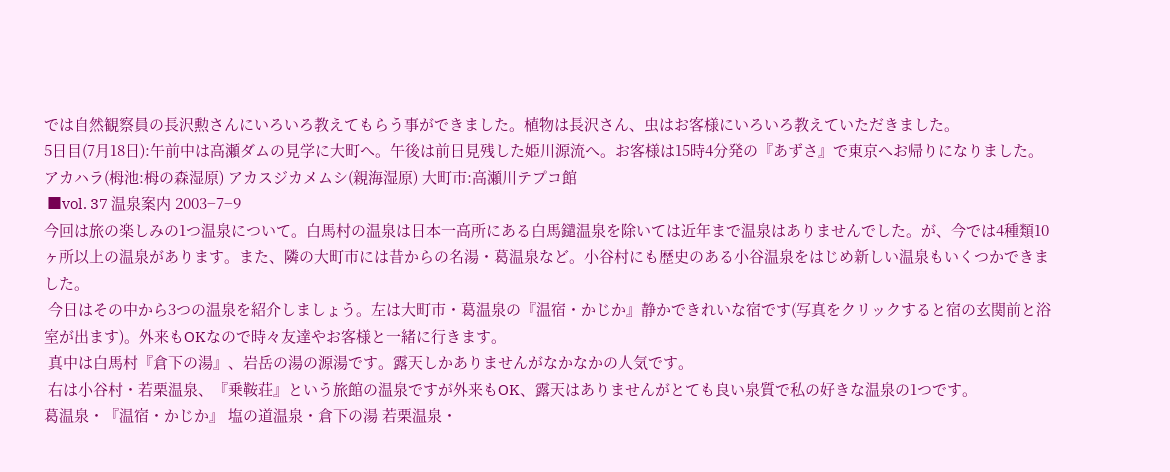では自然観察員の長沢勲さんにいろいろ教えてもらう事ができました。植物は長沢さん、虫はお客様にいろいろ教えていただきました。
5日目(7月18日):午前中は高瀬ダムの見学に大町へ。午後は前日見残した姫川源流へ。お客様は15時4分発の『あずさ』で東京へお帰りになりました。
アカハラ(栂池:栂の森湿原) アカスジカメムシ(親海湿原) 大町市:高瀬川テプコ館
 ■vol. 37 温泉案内 2003−7−9
今回は旅の楽しみの1つ温泉について。白馬村の温泉は日本一高所にある白馬鑓温泉を除いては近年まで温泉はありませんでした。が、今では4種類10ヶ所以上の温泉があります。また、隣の大町市には昔からの名湯・葛温泉など。小谷村にも歴史のある小谷温泉をはじめ新しい温泉もいくつかできました。
 今日はその中から3つの温泉を紹介しましょう。左は大町市・葛温泉の『温宿・かじか』静かできれいな宿です(写真をクリックすると宿の玄関前と浴室が出ます)。外来もOKなので時々友達やお客様と一緒に行きます。
 真中は白馬村『倉下の湯』、岩岳の湯の源湯です。露天しかありませんがなかなかの人気です。
 右は小谷村・若栗温泉、『乗鞍荘』という旅館の温泉ですが外来もOK、露天はありませんがとても良い泉質で私の好きな温泉の1つです。
葛温泉・『温宿・かじか』 塩の道温泉・倉下の湯 若栗温泉・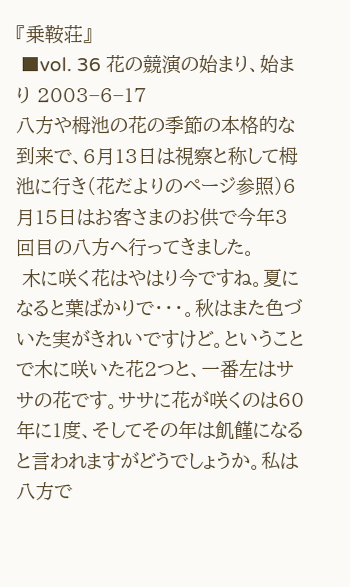『乗鞍荘』
 ■vol. 36 花の競演の始まり、始まり 2003−6−17
八方や栂池の花の季節の本格的な到来で、6月13日は視察と称して栂池に行き(花だよりのページ参照)6月15日はお客さまのお供で今年3回目の八方へ行ってきました。
 木に咲く花はやはり今ですね。夏になると葉ばかりで・・・。秋はまた色づいた実がきれいですけど。ということで木に咲いた花2つと、一番左はササの花です。ササに花が咲くのは60年に1度、そしてその年は飢饉になると言われますがどうでしょうか。私は八方で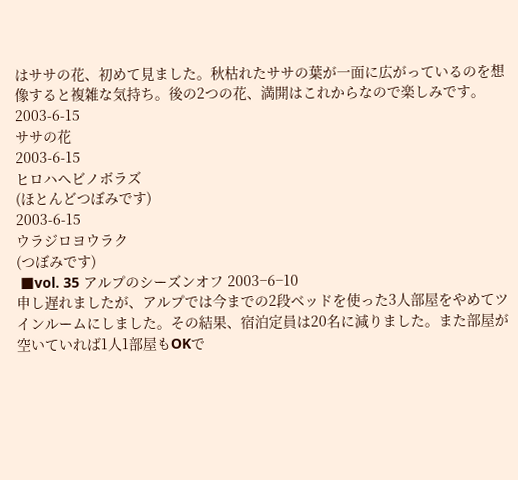はササの花、初めて見ました。秋枯れたササの葉が一面に広がっているのを想像すると複雑な気持ち。後の2つの花、満開はこれからなので楽しみです。
2003-6-15
ササの花
2003-6-15
ヒロハヘビノボラズ
(ほとんどつぼみです)
2003-6-15
ウラジロヨウラク
(つぼみです)
 ■vol. 35 アルプのシーズンオフ 2003−6−10
申し遅れましたが、アルプでは今までの2段ベッドを使った3人部屋をやめてツインルームにしました。その結果、宿泊定員は20名に減りました。また部屋が空いていれば1人1部屋もOKで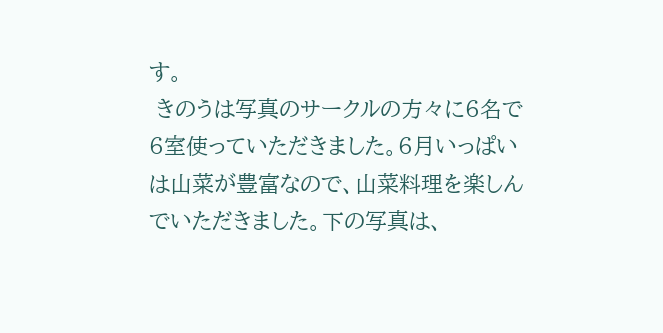す。
 きのうは写真のサークルの方々に6名で6室使っていただきました。6月いっぱいは山菜が豊富なので、山菜料理を楽しんでいただきました。下の写真は、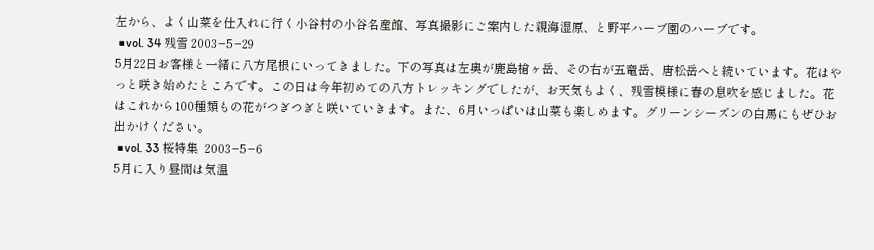左から、よく山菜を仕入れに行く小谷村の小谷名産館、写真撮影にご案内した親海湿原、と野平ハーブ園のハーブです。
 ■vol. 34 残雪 2003−5−29
5月22日お客様と一緒に八方尾根にいってきました。下の写真は左奥が鹿島槍ヶ岳、その右が五竜岳、唐松岳へと続いています。花はやっと咲き始めたところです。この日は今年初めての八方トレッキングでしたが、お天気もよく、残雪模様に春の息吹を感じました。花はこれから100種類もの花がつぎつぎと咲いていきます。また、6月いっぱいは山菜も楽しめます。グリーンシーズンの白馬にもぜひお出かけください。
 ■vol. 33 桜特集  2003−5−6
5月に入り昼間は気温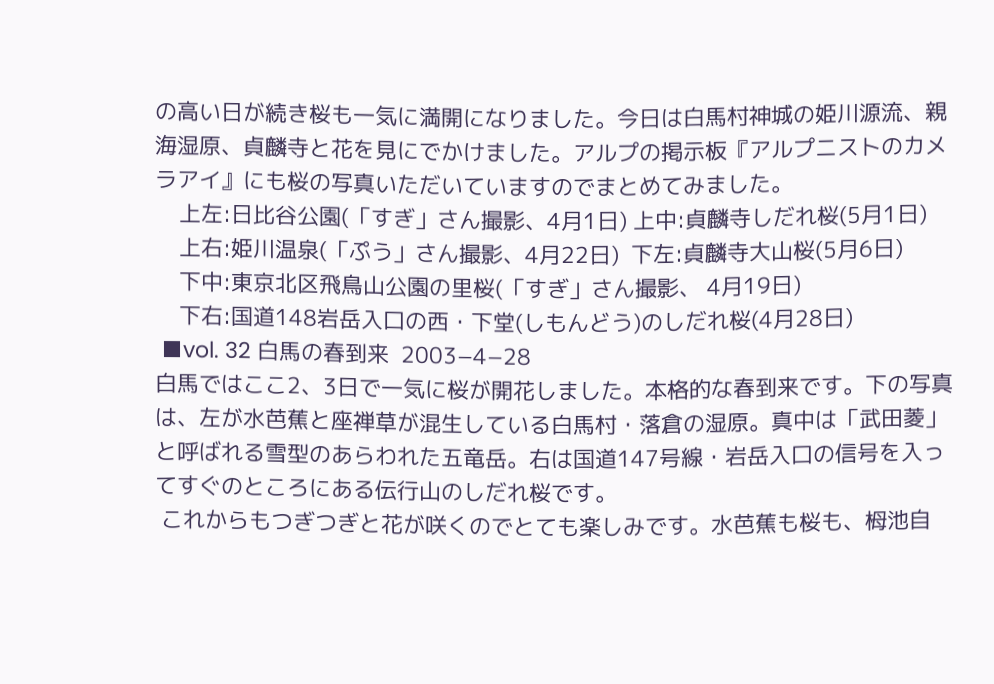の高い日が続き桜も一気に満開になりました。今日は白馬村神城の姫川源流、親海湿原、貞麟寺と花を見にでかけました。アルプの掲示板『アルプニストのカメラアイ』にも桜の写真いただいていますのでまとめてみました。
    上左:日比谷公園(「すぎ」さん撮影、4月1日) 上中:貞麟寺しだれ桜(5月1日)
    上右:姫川温泉(「ぷう」さん撮影、4月22日)  下左:貞麟寺大山桜(5月6日)
    下中:東京北区飛鳥山公園の里桜(「すぎ」さん撮影、 4月19日)
    下右:国道148岩岳入口の西・下堂(しもんどう)のしだれ桜(4月28日)
 ■vol. 32 白馬の春到来  2003−4−28
白馬ではここ2、3日で一気に桜が開花しました。本格的な春到来です。下の写真は、左が水芭蕉と座禅草が混生している白馬村・落倉の湿原。真中は「武田菱」と呼ばれる雪型のあらわれた五竜岳。右は国道147号線・岩岳入口の信号を入ってすぐのところにある伝行山のしだれ桜です。
 これからもつぎつぎと花が咲くのでとても楽しみです。水芭蕉も桜も、栂池自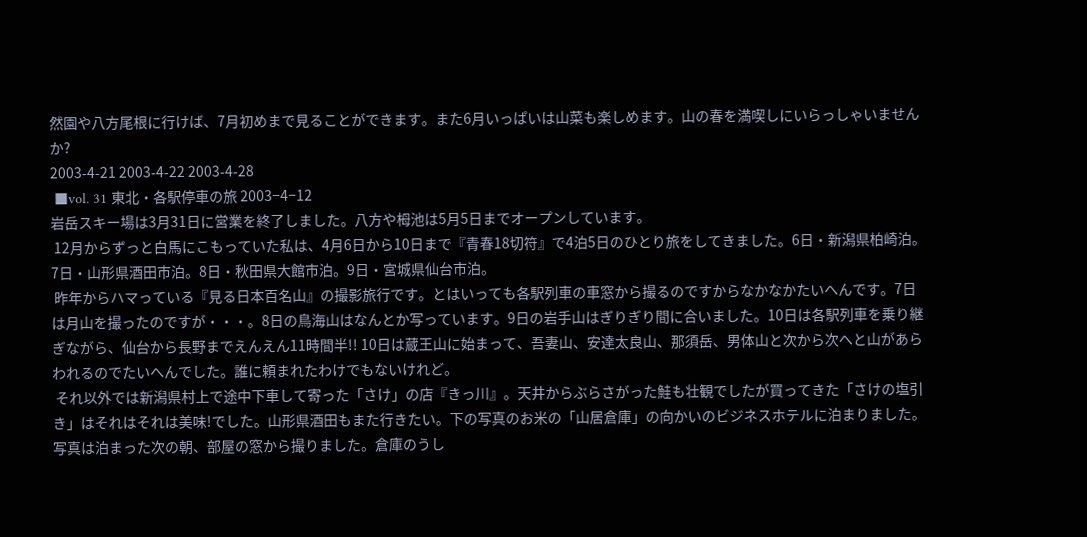然園や八方尾根に行けば、7月初めまで見ることができます。また6月いっぱいは山菜も楽しめます。山の春を満喫しにいらっしゃいませんか?
2003-4-21 2003-4-22 2003-4-28
 ■vol. 31 東北・各駅停車の旅 2003−4−12
岩岳スキー場は3月31日に営業を終了しました。八方や栂池は5月5日までオープンしています。
 12月からずっと白馬にこもっていた私は、4月6日から10日まで『青春18切符』で4泊5日のひとり旅をしてきました。6日・新潟県柏崎泊。7日・山形県酒田市泊。8日・秋田県大館市泊。9日・宮城県仙台市泊。
 昨年からハマっている『見る日本百名山』の撮影旅行です。とはいっても各駅列車の車窓から撮るのですからなかなかたいへんです。7日は月山を撮ったのですが・・・。8日の鳥海山はなんとか写っています。9日の岩手山はぎりぎり間に合いました。10日は各駅列車を乗り継ぎながら、仙台から長野までえんえん11時間半!! 10日は蔵王山に始まって、吾妻山、安達太良山、那須岳、男体山と次から次へと山があらわれるのでたいへんでした。誰に頼まれたわけでもないけれど。
 それ以外では新潟県村上で途中下車して寄った「さけ」の店『きっ川』。天井からぶらさがった鮭も壮観でしたが買ってきた「さけの塩引き」はそれはそれは美味!でした。山形県酒田もまた行きたい。下の写真のお米の「山居倉庫」の向かいのビジネスホテルに泊まりました。写真は泊まった次の朝、部屋の窓から撮りました。倉庫のうし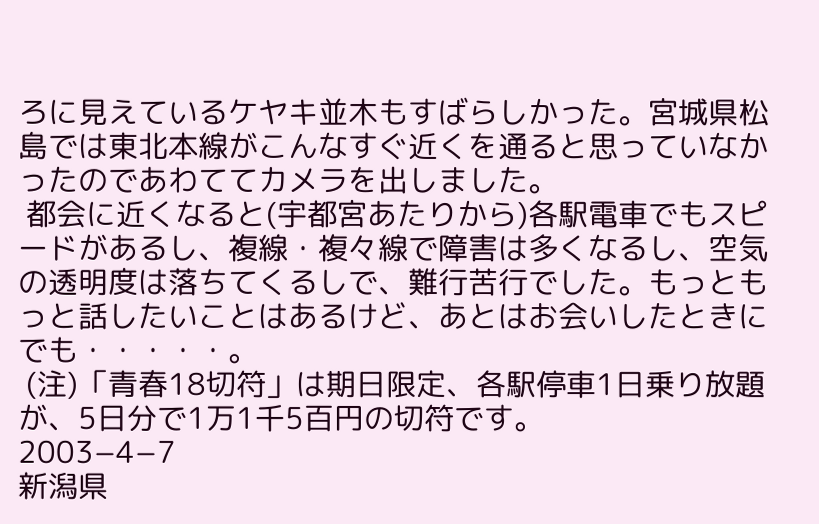ろに見えているケヤキ並木もすばらしかった。宮城県松島では東北本線がこんなすぐ近くを通ると思っていなかったのであわててカメラを出しました。
 都会に近くなると(宇都宮あたりから)各駅電車でもスピードがあるし、複線・複々線で障害は多くなるし、空気の透明度は落ちてくるしで、難行苦行でした。もっともっと話したいことはあるけど、あとはお会いしたときにでも・・・・・。
 (注)「青春18切符」は期日限定、各駅停車1日乗り放題が、5日分で1万1千5百円の切符です。
2003−4−7
新潟県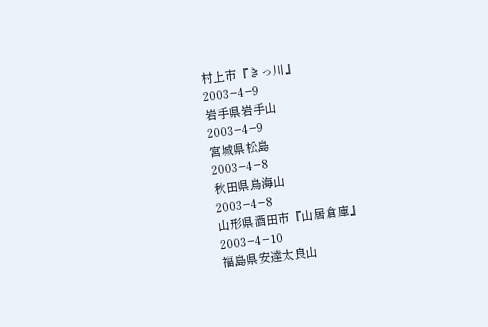村上市『きっ川』
2003−4−9
岩手県岩手山
2003−4−9
宮城県松島
2003−4−8
秋田県鳥海山
2003−4−8
山形県酒田市『山居倉庫』
2003−4−10
福島県安達太良山